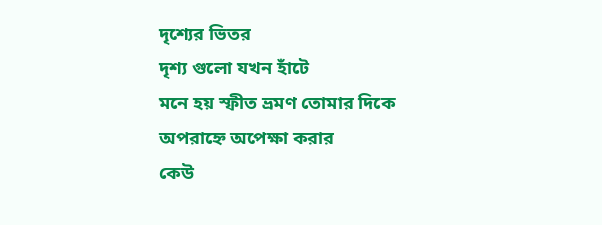দৃশ্যের ভিতর
দৃশ্য গুলো যখন হাঁটে
মনে হয় স্ফীত ভ্রমণ তোমার দিকে
অপরাহ্নে অপেক্ষা করার
কেউ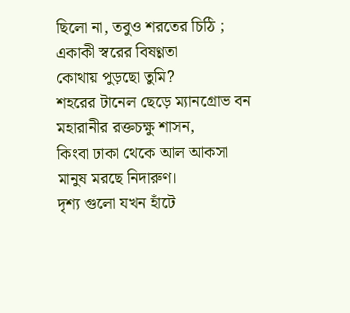ছিলো না, তবুও শরতের চিঠি ;
একাকী স্বরের বিষণ্ণতা
কোথায় পুড়ছো তুমি?
শহরের টানেল ছেড়ে ম্যানগ্রোভ বন
মহারানীর রক্তচক্ষু শাসন,
কিংবা ঢাকা থেকে আল আকসা
মানুষ মরছে নিদারুণ।
দৃশ্য গুলো যখন হাঁটে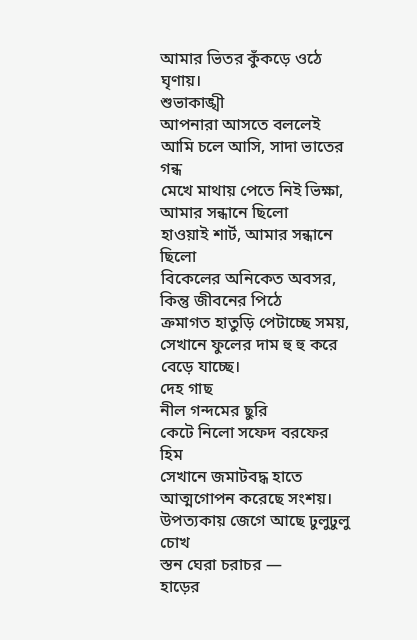আমার ভিতর কুঁকড়ে ওঠে ঘৃণায়।
শুভাকাঙ্খী
আপনারা আসতে বললেই
আমি চলে আসি, সাদা ভাতের গন্ধ
মেখে মাথায় পেতে নিই ভিক্ষা,
আমার সন্ধানে ছিলো
হাওয়াই শার্ট, আমার সন্ধানে ছিলো
বিকেলের অনিকেত অবসর,
কিন্তু জীবনের পিঠে
ক্রমাগত হাতুড়ি পেটাচ্ছে সময়,
সেখানে ফুলের দাম হু হু করে বেড়ে যাচ্ছে।
দেহ গাছ
নীল গন্দমের ছুরি
কেটে নিলো সফেদ বরফের হিম
সেখানে জমাটবদ্ধ হাতে
আত্মগোপন করেছে সংশয়।
উপত্যকায় জেগে আছে ঢুলুঢুলু চোখ
স্তন ঘেরা চরাচর —
হাড়ের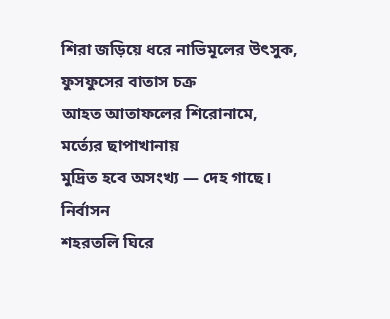শিরা জড়িয়ে ধরে নাভিমূলের উৎসুক,
ফুসফুসের বাতাস চক্র
আহত আতাফলের শিরোনামে,
মর্ত্যের ছাপাখানায়
মুদ্রিত হবে অসংখ্য — দেহ গাছে।
নির্বাসন
শহরতলি ঘিরে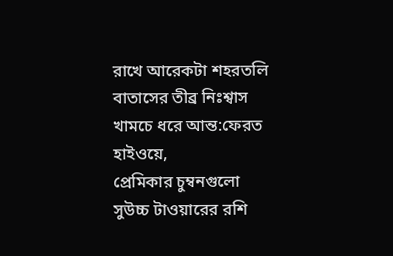রাখে আরেকটা শহরতলি
বাতাসের তীব্র নিঃশ্বাস
খামচে ধরে আন্ত:ফেরত হাইওয়ে,
প্রেমিকার চুম্বনগুলো
সুউচ্চ টাওয়ারের রশি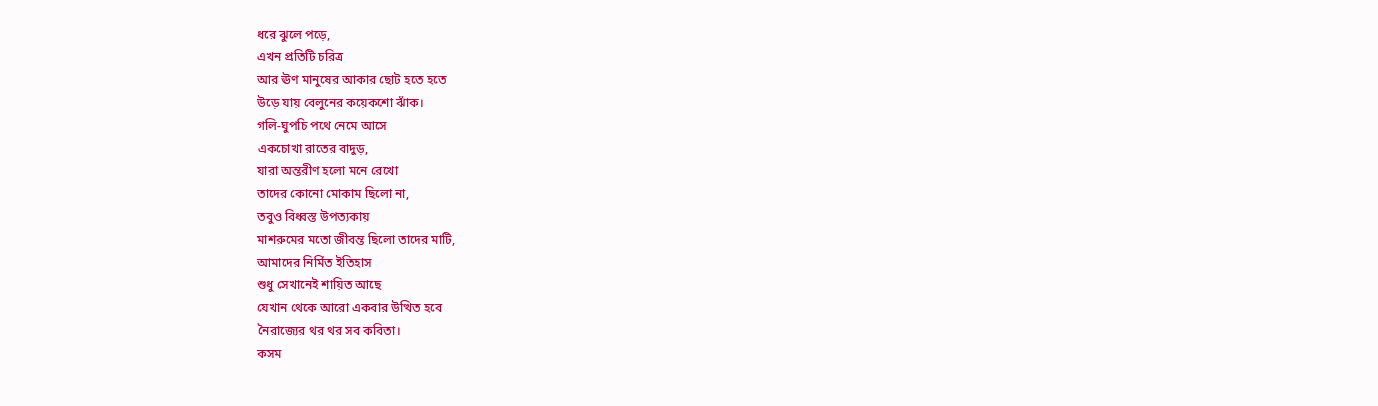ধরে ঝুলে পড়ে,
এখন প্রতিটি চরিত্র
আর ঊণ মানুষের আকার ছোট হতে হতে
উড়ে যায় বেলুনের কয়েকশো ঝাঁক।
গলি-ঘুপচি পথে নেমে আসে
একচোখা রাতের বাদুড়,
যারা অন্তরীণ হলো মনে রেখো
তাদের কোনো মোকাম ছিলো না,
তবুও বিধ্বস্ত উপত্যকায়
মাশরুমের মতো জীবন্ত ছিলো তাদের মাটি,
আমাদের নির্মিত ইতিহাস
শুধু সেখানেই শায়িত আছে
যেখান থেকে আরো একবার উত্থিত হবে
নৈরাজ্যের থর থর সব কবিতা।
কসম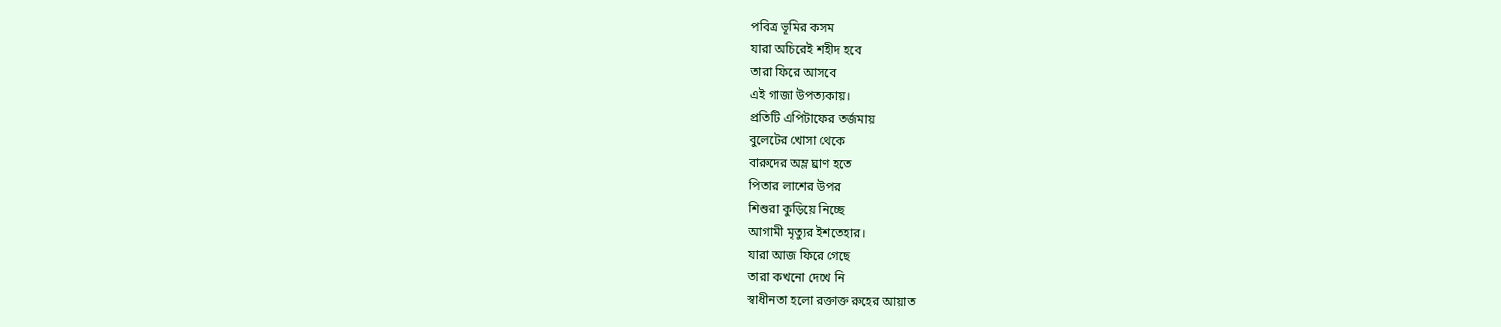পবিত্র ভূমির কসম
যারা অচিরেই শহীদ হবে
তারা ফিরে আসবে
এই গাজা উপত্যকায়।
প্রতিটি এপিটাফের তর্জমায়
বুলেটের খোসা থেকে
বারুদের অম্ল ঘ্রাণ হতে
পিতার লাশের উপর
শিশুরা কুড়িয়ে নিচ্ছে
আগামী মৃত্যুর ইশতেহার।
যারা আজ ফিরে গেছে
তারা কখনো দেখে নি
স্বাধীনতা হলো রক্তাক্ত রুহের আয়াত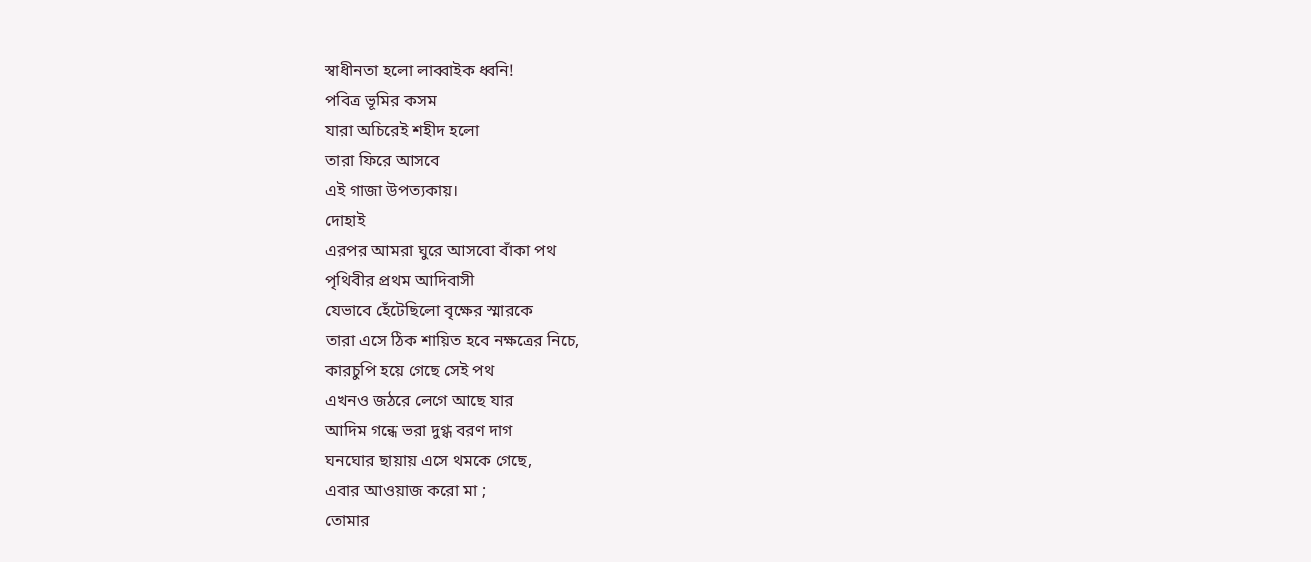স্বাধীনতা হলো লাব্বাইক ধ্বনি!
পবিত্র ভূমির কসম
যারা অচিরেই শহীদ হলো
তারা ফিরে আসবে
এই গাজা উপত্যকায়।
দোহাই
এরপর আমরা ঘুরে আসবো বাঁকা পথ
পৃথিবীর প্রথম আদিবাসী
যেভাবে হেঁটেছিলো বৃক্ষের স্মারকে
তারা এসে ঠিক শায়িত হবে নক্ষত্রের নিচে,
কারচুপি হয়ে গেছে সেই পথ
এখনও জঠরে লেগে আছে যার
আদিম গন্ধে ভরা দুগ্ধ বরণ দাগ
ঘনঘোর ছায়ায় এসে থমকে গেছে,
এবার আওয়াজ করো মা ;
তোমার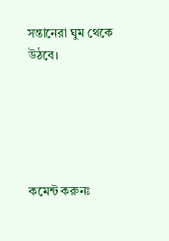সন্তানেরা ঘুম থেকে উঠবে।





কমেন্ট করুনঃ